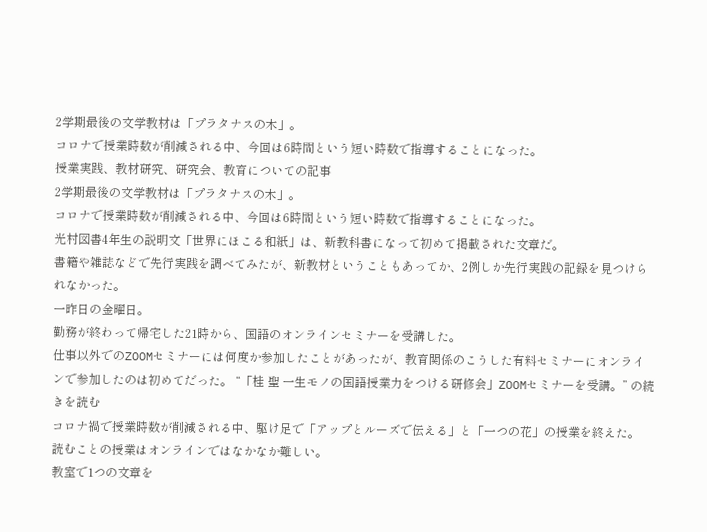2学期最後の文学教材は「プラタナスの木」。
コロナで授業時数が削減される中、今回は6時間という短い時数で指導することになった。
授業実践、教材研究、研究会、教育についての記事
2学期最後の文学教材は「プラタナスの木」。
コロナで授業時数が削減される中、今回は6時間という短い時数で指導することになった。
光村図書4年生の説明文「世界にほこる和紙」は、新教科書になって初めて掲載された文章だ。
書籍や雑誌などで先行実践を調べてみたが、新教材ということもあってか、2例しか先行実践の記録を見つけられなかった。
一昨日の金曜日。
勤務が終わって帰宅した21時から、国語のオンラインセミナーを受講した。
仕事以外でのZOOMセミナーには何度か参加したことがあったが、教育関係のこうした有料セミナーにオンラインで参加したのは初めてだった。 “「桂 聖 一生モノの国語授業力をつける研修会」ZOOMセミナーを受講。” の続きを読む
コロナ禍で授業時数が削減される中、駆け足で「アップとルーズで伝える」と「一つの花」の授業を終えた。
読むことの授業はオンラインではなかなか難しい。
教室で1つの文章を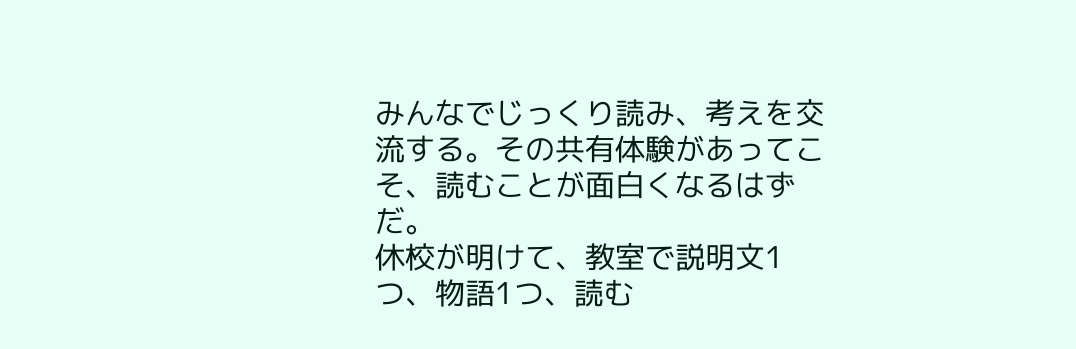みんなでじっくり読み、考えを交流する。その共有体験があってこそ、読むことが面白くなるはずだ。
休校が明けて、教室で説明文1つ、物語1つ、読む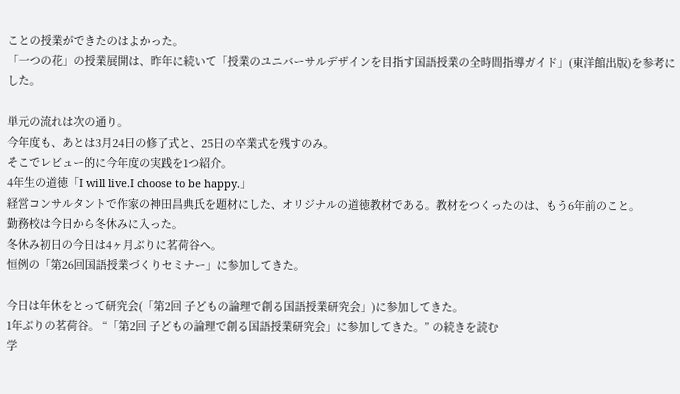ことの授業ができたのはよかった。
「一つの花」の授業展開は、昨年に続いて「授業のユニバーサルデザインを目指す国語授業の全時間指導ガイド」(東洋館出版)を参考にした。

単元の流れは次の通り。
今年度も、あとは3月24日の修了式と、25日の卒業式を残すのみ。
そこでレビュー的に今年度の実践を1つ紹介。
4年生の道徳「I will live.I choose to be happy.」
経営コンサルタントで作家の神田昌典氏を題材にした、オリジナルの道徳教材である。教材をつくったのは、もう6年前のこと。
勤務校は今日から冬休みに入った。
冬休み初日の今日は4ヶ月ぶりに茗荷谷へ。
恒例の「第26回国語授業づくりセミナー」に参加してきた。

今日は年休をとって研究会(「第2回 子どもの論理で創る国語授業研究会」)に参加してきた。
1年ぶりの茗荷谷。 “「第2回 子どもの論理で創る国語授業研究会」に参加してきた。” の続きを読む
学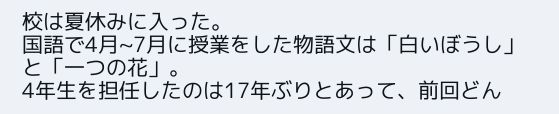校は夏休みに入った。
国語で4月~7月に授業をした物語文は「白いぼうし」と「一つの花」。
4年生を担任したのは17年ぶりとあって、前回どん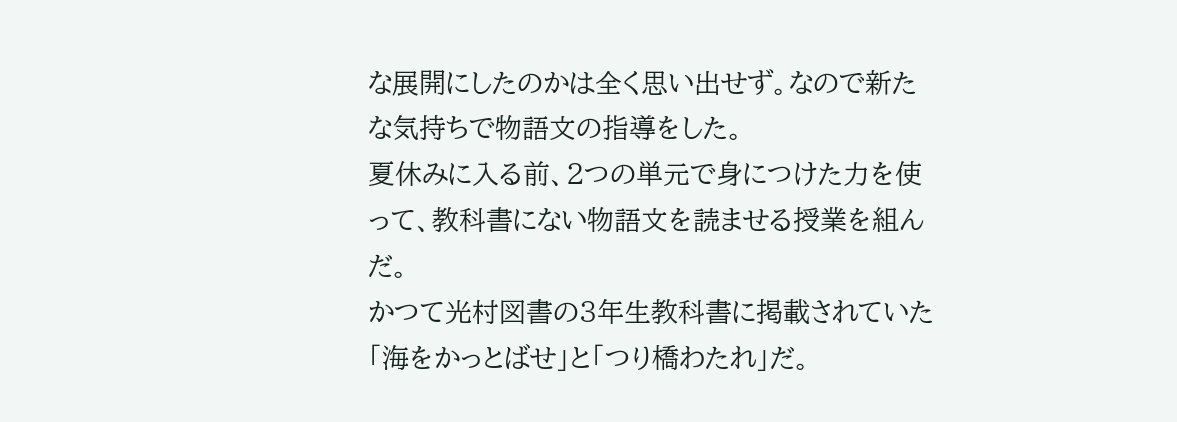な展開にしたのかは全く思い出せず。なので新たな気持ちで物語文の指導をした。
夏休みに入る前、2つの単元で身につけた力を使って、教科書にない物語文を読ませる授業を組んだ。
かつて光村図書の3年生教科書に掲載されていた「海をかっとばせ」と「つり橋わたれ」だ。